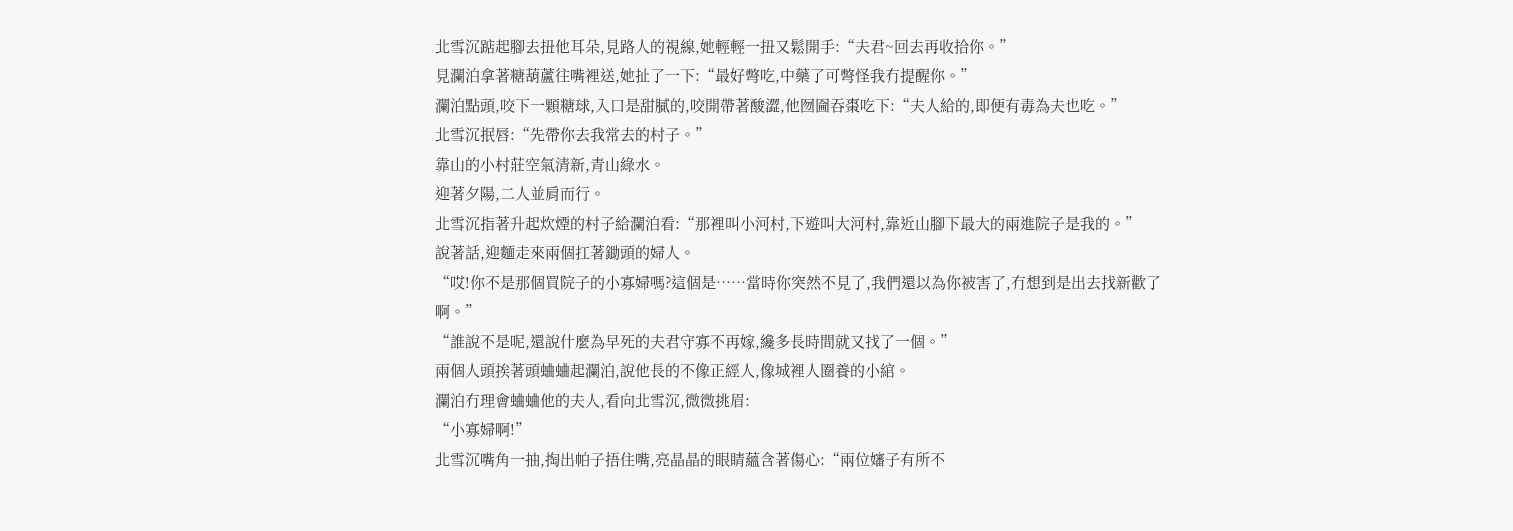北雪沉踮起腳去扭他耳朵,見路人的視線,她輕輕一扭又鬆開手:“夫君~回去再收拾你。”
見瀾泊拿著糖葫蘆往嘴裡送,她扯了一下:“最好彆吃,中藥了可彆怪我冇提醒你。”
瀾泊點頭,咬下一顆糖球,入口是甜膩的,咬開帶著酸澀,他囫圇吞棗吃下:“夫人給的,即便有毒為夫也吃。”
北雪沉抿唇:“先帶你去我常去的村子。”
靠山的小村莊空氣清新,青山綠水。
迎著夕陽,二人並肩而行。
北雪沉指著升起炊煙的村子給瀾泊看:“那裡叫小河村,下遊叫大河村,靠近山腳下最大的兩進院子是我的。”
說著話,迎麵走來兩個扛著鋤頭的婦人。
“哎!你不是那個買院子的小寡婦嗎?這個是……當時你突然不見了,我們還以為你被害了,冇想到是出去找新歡了啊。”
“誰說不是呢,還說什麼為早死的夫君守寡不再嫁,纔多長時間就又找了一個。”
兩個人頭挨著頭蛐蛐起瀾泊,說他長的不像正經人,像城裡人圈養的小綰。
瀾泊冇理會蛐蛐他的夫人,看向北雪沉,微微挑眉:
“小寡婦啊!”
北雪沉嘴角一抽,掏出帕子捂住嘴,亮晶晶的眼睛蘊含著傷心:“兩位嬸子有所不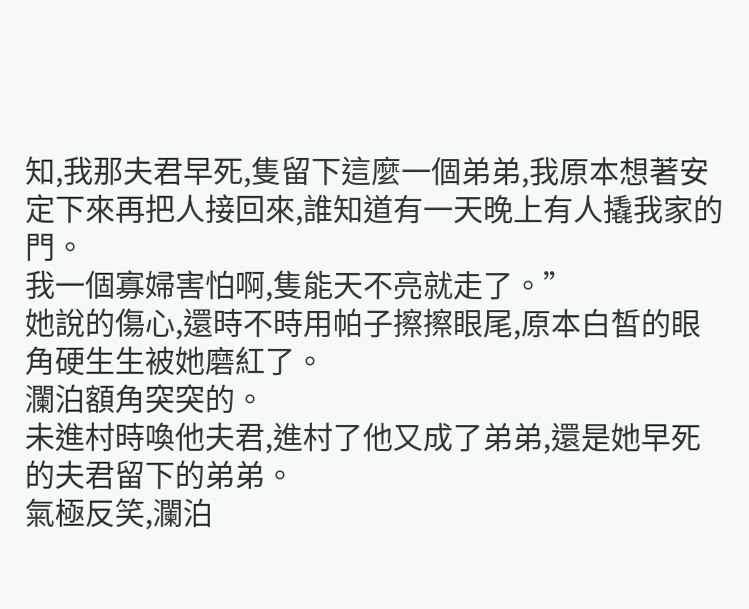知,我那夫君早死,隻留下這麼一個弟弟,我原本想著安定下來再把人接回來,誰知道有一天晚上有人撬我家的門。
我一個寡婦害怕啊,隻能天不亮就走了。”
她說的傷心,還時不時用帕子擦擦眼尾,原本白皙的眼角硬生生被她磨紅了。
瀾泊額角突突的。
未進村時喚他夫君,進村了他又成了弟弟,還是她早死的夫君留下的弟弟。
氣極反笑,瀾泊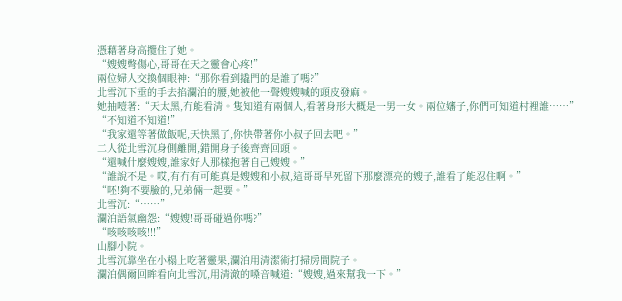憑藉著身高攬住了她。
“嫂嫂彆傷心,哥哥在天之靈會心疼!”
兩位婦人交換個眼神:“那你看到撬門的是誰了嗎?”
北雪沉下垂的手去掐瀾泊的腰,她被他一聲嫂嫂喊的頭皮發麻。
她抽噎著:“天太黑,冇能看清。隻知道有兩個人,看著身形大概是一男一女。兩位嬸子,你們可知道村裡誰……”
“不知道不知道!”
“我家還等著做飯呢,天快黑了,你快帶著你小叔子回去吧。”
二人從北雪沉身側離開,錯開身子後齊齊回頭。
“還喊什麼嫂嫂,誰家好人那樣抱著自己嫂嫂。”
“誰說不是。哎,有冇有可能真是嫂嫂和小叔,這哥哥早死留下那麼漂亮的嫂子,誰看了能忍住啊。”
“呸!夠不要臉的,兄弟倆一起要。”
北雪沉:“……”
瀾泊語氣幽怨:“嫂嫂!哥哥碰過你嗎?”
“咳咳咳咳!!!”
山腳小院。
北雪沉靠坐在小榻上吃著靈果,瀾泊用清潔術打掃房間院子。
瀾泊偶爾回眸看向北雪沉,用清澈的嗓音喊道:“嫂嫂,過來幫我一下。”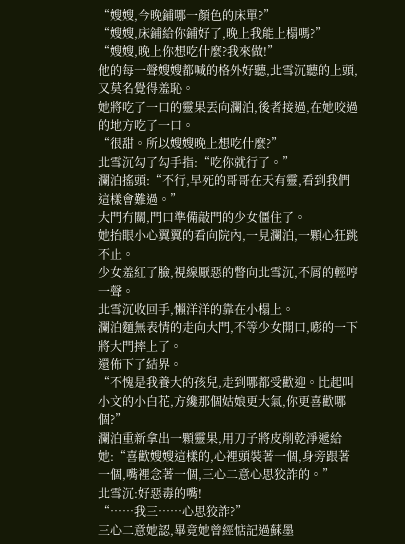“嫂嫂,今晚鋪哪一顏色的床單?”
“嫂嫂,床鋪給你鋪好了,晚上我能上榻嗎?”
“嫂嫂,晚上你想吃什麼?我來做!”
他的每一聲嫂嫂都喊的格外好聽,北雪沉聽的上頭,又莫名覺得羞恥。
她將吃了一口的靈果丟向瀾泊,後者接過,在她咬過的地方吃了一口。
“很甜。所以嫂嫂晚上想吃什麼?”
北雪沉勾了勾手指:“吃你就行了。”
瀾泊搖頭:“不行,早死的哥哥在天有靈,看到我們這樣會難過。”
大門冇關,門口準備敲門的少女僵住了。
她抬眼小心翼翼的看向院內,一見瀾泊,一顆心狂跳不止。
少女羞紅了臉,視線厭惡的瞥向北雪沉,不屑的輕哼一聲。
北雪沉收回手,懶洋洋的靠在小榻上。
瀾泊麵無表情的走向大門,不等少女開口,嘭的一下將大門摔上了。
還佈下了結界。
“不愧是我養大的孩兒,走到哪都受歡迎。比起叫小文的小白花,方纔那個姑娘更大氣,你更喜歡哪個?”
瀾泊重新拿出一顆靈果,用刀子將皮削乾淨遞給她:“喜歡嫂嫂這樣的,心裡頭裝著一個,身旁跟著一個,嘴裡念著一個,三心二意心思狡詐的。”
北雪沉:好惡毒的嘴!
“……我三……心思狡詐?”
三心二意她認,畢竟她曾經惦記過蘇墨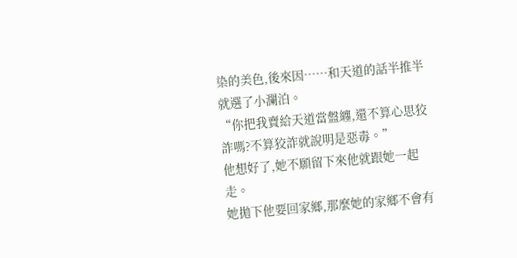染的美色,後來因……和天道的話半推半就選了小瀾泊。
“你把我賣給天道當盤纏,還不算心思狡詐嗎?不算狡詐就說明是惡毒。”
他想好了,她不願留下來他就跟她一起走。
她拋下他要回家鄉,那麼她的家鄉不會有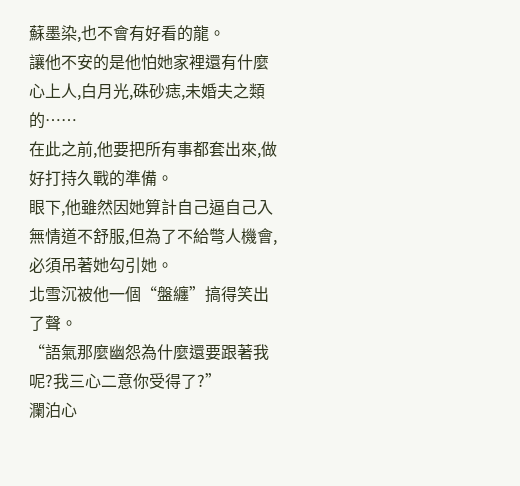蘇墨染,也不會有好看的龍。
讓他不安的是他怕她家裡還有什麼心上人,白月光,硃砂痣,未婚夫之類的……
在此之前,他要把所有事都套出來,做好打持久戰的準備。
眼下,他雖然因她算計自己逼自己入無情道不舒服,但為了不給彆人機會,必須吊著她勾引她。
北雪沉被他一個“盤纏”搞得笑出了聲。
“語氣那麼幽怨為什麼還要跟著我呢?我三心二意你受得了?”
瀾泊心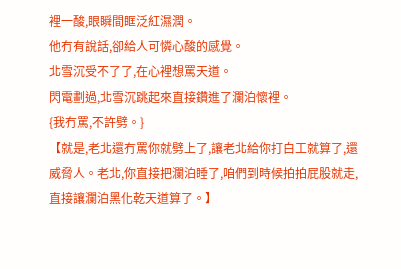裡一酸,眼瞬間眶泛紅濕潤。
他冇有說話,卻給人可憐心酸的感覺。
北雪沉受不了了,在心裡想罵天道。
閃電劃過,北雪沉跳起來直接鑽進了瀾泊懷裡。
{我冇罵,不許劈。}
【就是,老北還冇罵你就劈上了,讓老北給你打白工就算了,還威脅人。老北,你直接把瀾泊睡了,咱們到時候拍拍屁股就走,直接讓瀾泊黑化乾天道算了。】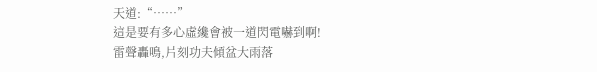天道:“……”
這是要有多心虛纔會被一道閃電嚇到啊!
雷聲轟鳴,片刻功夫傾盆大雨落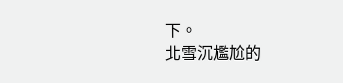下。
北雪沉尷尬的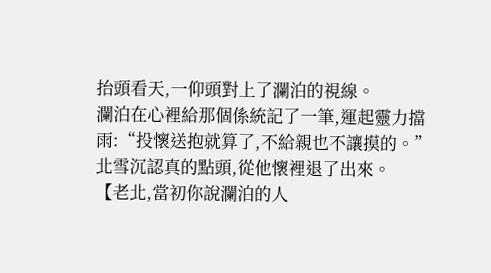抬頭看天,一仰頭對上了瀾泊的視線。
瀾泊在心裡給那個係統記了一筆,運起靈力擋雨:“投懷送抱就算了,不給親也不讓摸的。”
北雪沉認真的點頭,從他懷裡退了出來。
【老北,當初你說瀾泊的人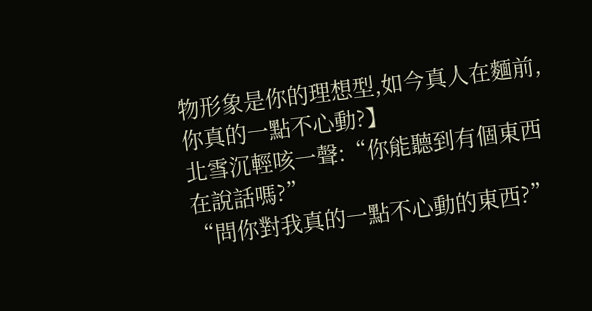物形象是你的理想型,如今真人在麵前,你真的一點不心動?】
北雪沉輕咳一聲:“你能聽到有個東西在說話嗎?”
“問你對我真的一點不心動的東西?”